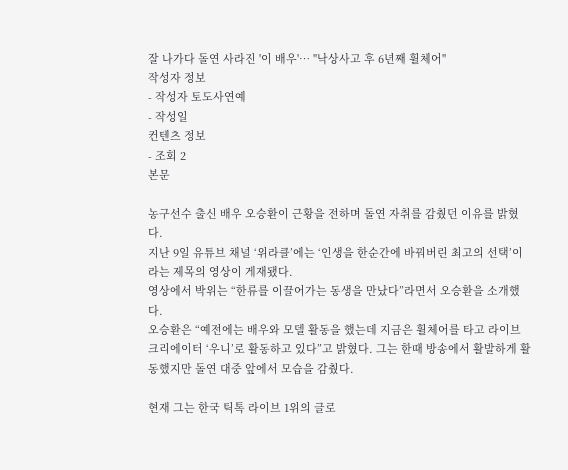잘 나가다 돌연 사라진 '이 배우'… "낙상사고 후 6년째 휠체어"
작성자 정보
- 작성자 토도사연예
- 작성일
컨텐츠 정보
- 조회 2
본문

농구선수 출신 배우 오승환이 근황을 전하며 돌연 자취를 감췄던 이유를 밝혔다.
지난 9일 유튜브 채널 ‘위라클’에는 ‘인생을 한순간에 바꿔버린 최고의 선택’이라는 제목의 영상이 게재됐다.
영상에서 박위는 “한류를 이끌어가는 동생을 만났다”라면서 오승환을 소개했다.
오승환은 “예전에는 배우와 모델 활동을 했는데 지금은 휠체어를 타고 라이브 크리에이터 ‘우니’로 활동하고 있다”고 밝혔다. 그는 한때 방송에서 활발하게 활동했지만 돌연 대중 앞에서 모습을 감췄다.

현재 그는 한국 틱톡 라이브 1위의 글로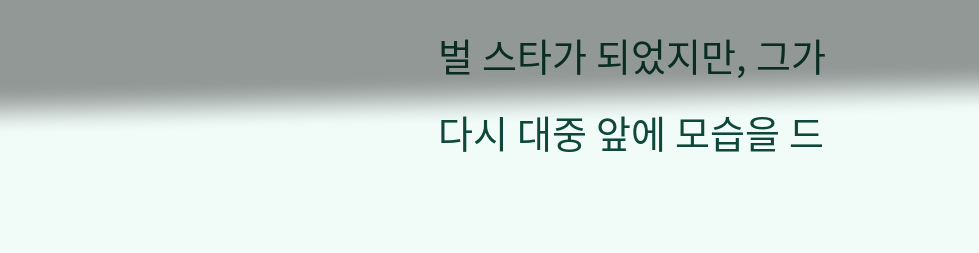벌 스타가 되었지만, 그가 다시 대중 앞에 모습을 드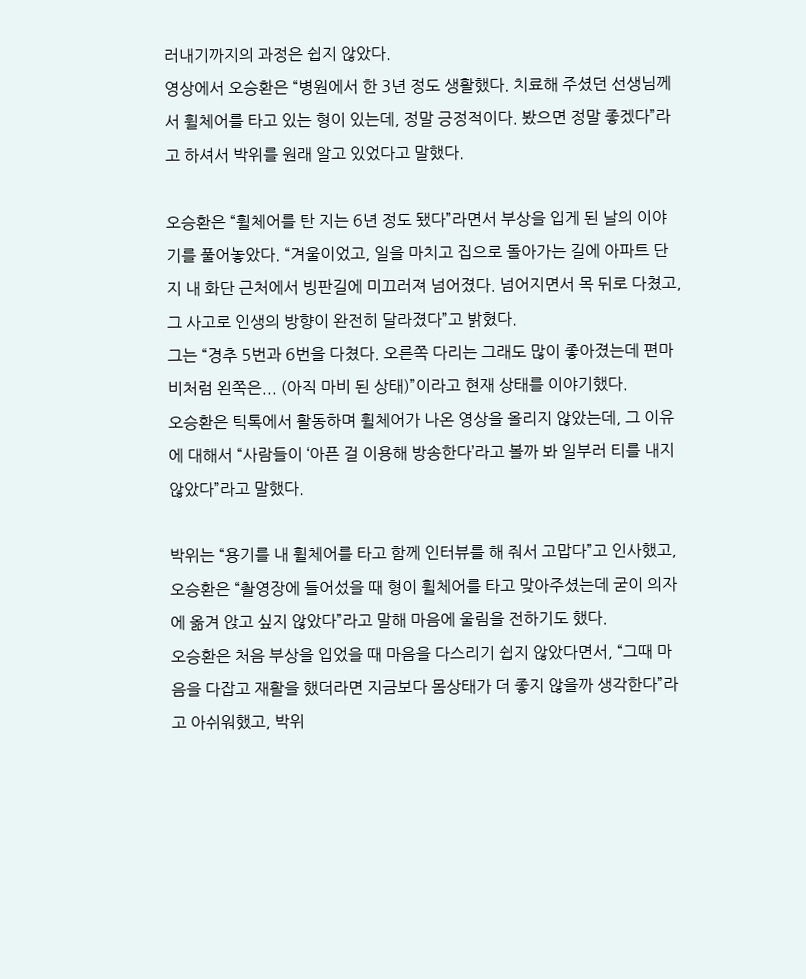러내기까지의 과정은 쉽지 않았다.
영상에서 오승환은 “병원에서 한 3년 정도 생활했다. 치료해 주셨던 선생님께서 휠체어를 타고 있는 형이 있는데, 정말 긍정적이다. 봤으면 정말 좋겠다”라고 하셔서 박위를 원래 알고 있었다고 말했다.

오승환은 “휠체어를 탄 지는 6년 정도 됐다”라면서 부상을 입게 된 날의 이야기를 풀어놓았다. “겨울이었고, 일을 마치고 집으로 돌아가는 길에 아파트 단지 내 화단 근처에서 빙판길에 미끄러져 넘어졌다. 넘어지면서 목 뒤로 다쳤고, 그 사고로 인생의 방향이 완전히 달라졌다”고 밝혔다.
그는 “경추 5번과 6번을 다쳤다. 오른쪽 다리는 그래도 많이 좋아졌는데 편마비처럼 왼쪽은... (아직 마비 된 상태)”이라고 현재 상태를 이야기했다.
오승환은 틱톡에서 활동하며 휠체어가 나온 영상을 올리지 않았는데, 그 이유에 대해서 “사람들이 ‘아픈 걸 이용해 방송한다’라고 볼까 봐 일부러 티를 내지 않았다”라고 말했다.

박위는 “용기를 내 휠체어를 타고 함께 인터뷰를 해 줘서 고맙다”고 인사했고, 오승환은 “촬영장에 들어섰을 때 형이 휠체어를 타고 맞아주셨는데 굳이 의자에 옮겨 앉고 싶지 않았다”라고 말해 마음에 울림을 전하기도 했다.
오승환은 처음 부상을 입었을 때 마음을 다스리기 쉽지 않았다면서, “그때 마음을 다잡고 재활을 했더라면 지금보다 몸상태가 더 좋지 않을까 생각한다”라고 아쉬워했고, 박위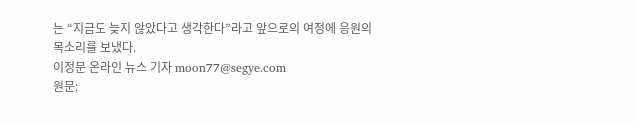는 “지금도 늦지 않았다고 생각한다”라고 앞으로의 여정에 응원의 목소리를 보냈다.
이정문 온라인 뉴스 기자 moon77@segye.com
원문: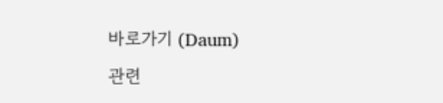바로가기 (Daum)
관련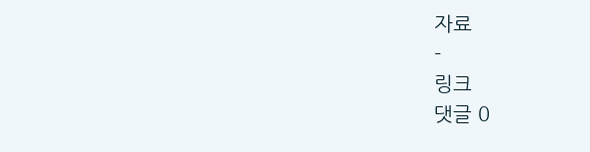자료
-
링크
댓글 0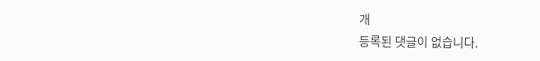개
등록된 댓글이 없습니다.